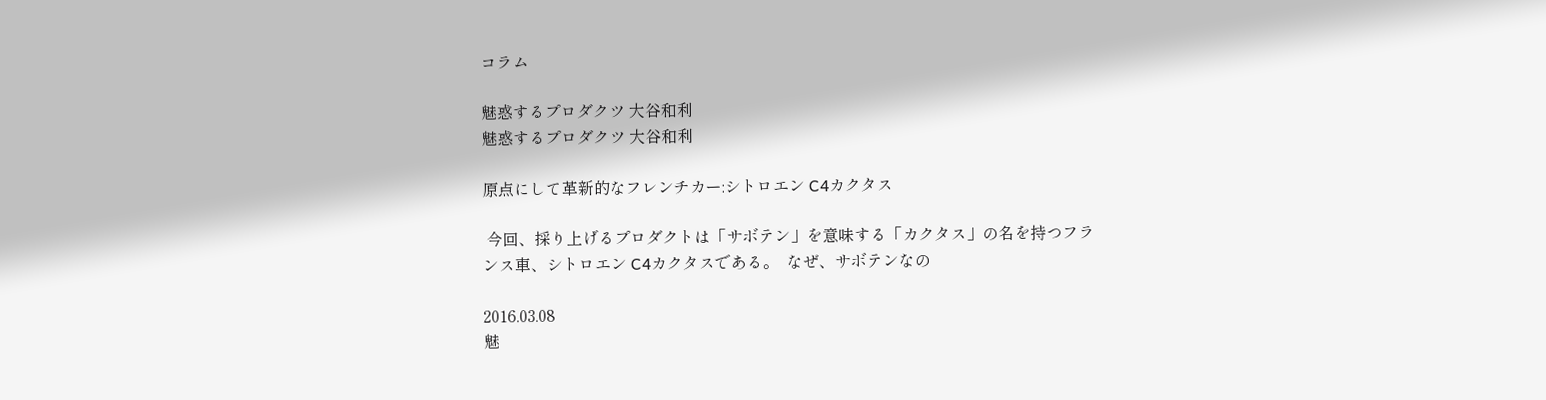コラム

魅惑するプロダクツ 大谷和利
魅惑するプロダクツ 大谷和利

原点にして革新的なフレンチカー:シトロエン C4カクタス

 今回、採り上げるプロダクトは「サボテン」を意味する「カクタス」の名を持つフランス車、シトロエン C4カクタスである。  なぜ、サボテンなの

2016.03.08
魅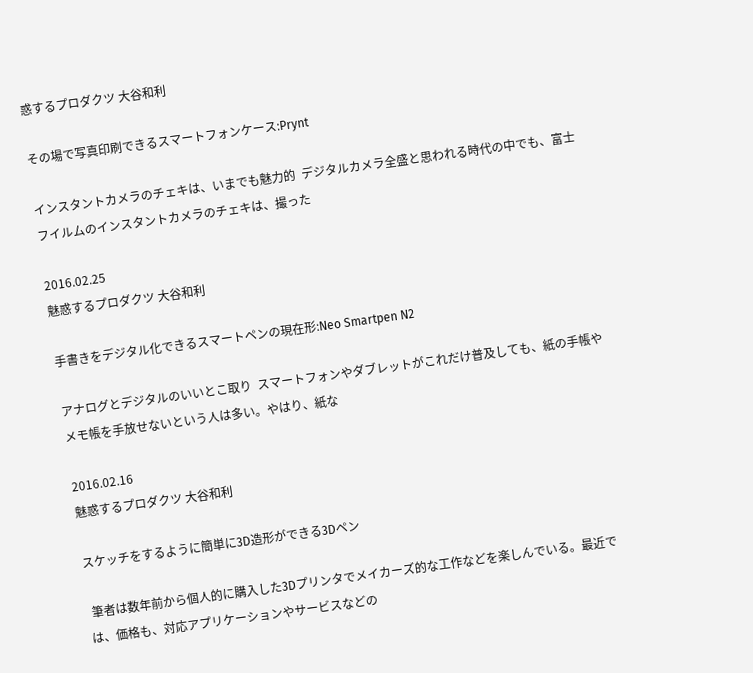惑するプロダクツ 大谷和利

その場で写真印刷できるスマートフォンケース:Prynt

インスタントカメラのチェキは、いまでも魅力的  デジタルカメラ全盛と思われる時代の中でも、富士フイルムのインスタントカメラのチェキは、撮った

2016.02.25
魅惑するプロダクツ 大谷和利

手書きをデジタル化できるスマートペンの現在形:Neo Smartpen N2

アナログとデジタルのいいとこ取り  スマートフォンやダブレットがこれだけ普及しても、紙の手帳やメモ帳を手放せないという人は多い。やはり、紙な

2016.02.16
魅惑するプロダクツ 大谷和利

スケッチをするように簡単に3D造形ができる3Dペン

 筆者は数年前から個人的に購入した3Dプリンタでメイカーズ的な工作などを楽しんでいる。最近では、価格も、対応アプリケーションやサービスなどの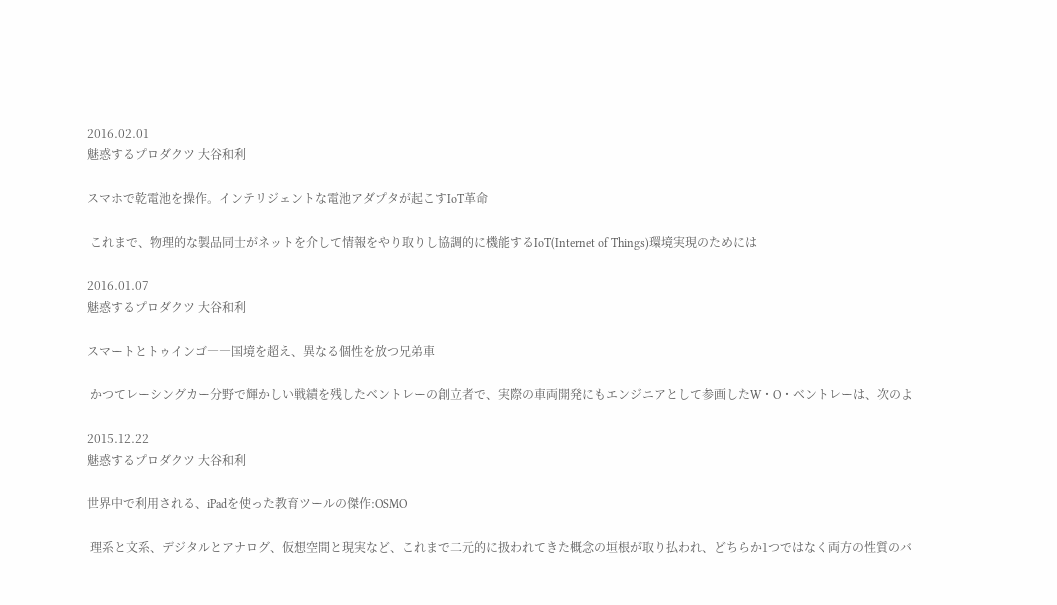2016.02.01
魅惑するプロダクツ 大谷和利

スマホで乾電池を操作。インテリジェントな電池アダプタが起こすIoT革命

 これまで、物理的な製品同士がネットを介して情報をやり取りし協調的に機能するIoT(Internet of Things)環境実現のためには

2016.01.07
魅惑するプロダクツ 大谷和利

スマートとトゥインゴ――国境を超え、異なる個性を放つ兄弟車

 かつてレーシングカー分野で輝かしい戦績を残したベントレーの創立者で、実際の車両開発にもエンジニアとして参画したW・O・ベントレーは、次のよ

2015.12.22
魅惑するプロダクツ 大谷和利

世界中で利用される、iPadを使った教育ツールの傑作:OSMO

 理系と文系、デジタルとアナログ、仮想空間と現実など、これまで二元的に扱われてきた概念の垣根が取り払われ、どちらか1つではなく両方の性質のバ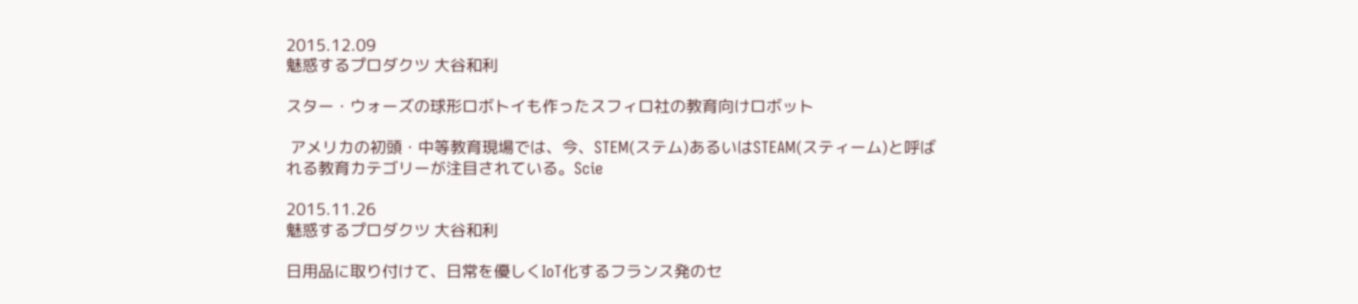2015.12.09
魅惑するプロダクツ 大谷和利

スター・ウォーズの球形ロボトイも作ったスフィロ社の教育向けロボット

 アメリカの初頭・中等教育現場では、今、STEM(ステム)あるいはSTEAM(スティーム)と呼ばれる教育カテゴリーが注目されている。Scie

2015.11.26
魅惑するプロダクツ 大谷和利

日用品に取り付けて、日常を優しくIoT化するフランス発のセ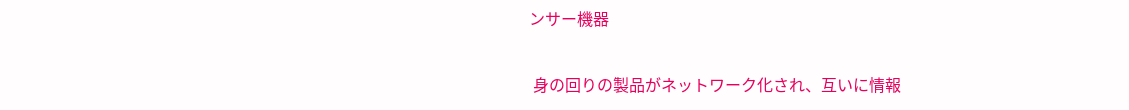ンサー機器

 身の回りの製品がネットワーク化され、互いに情報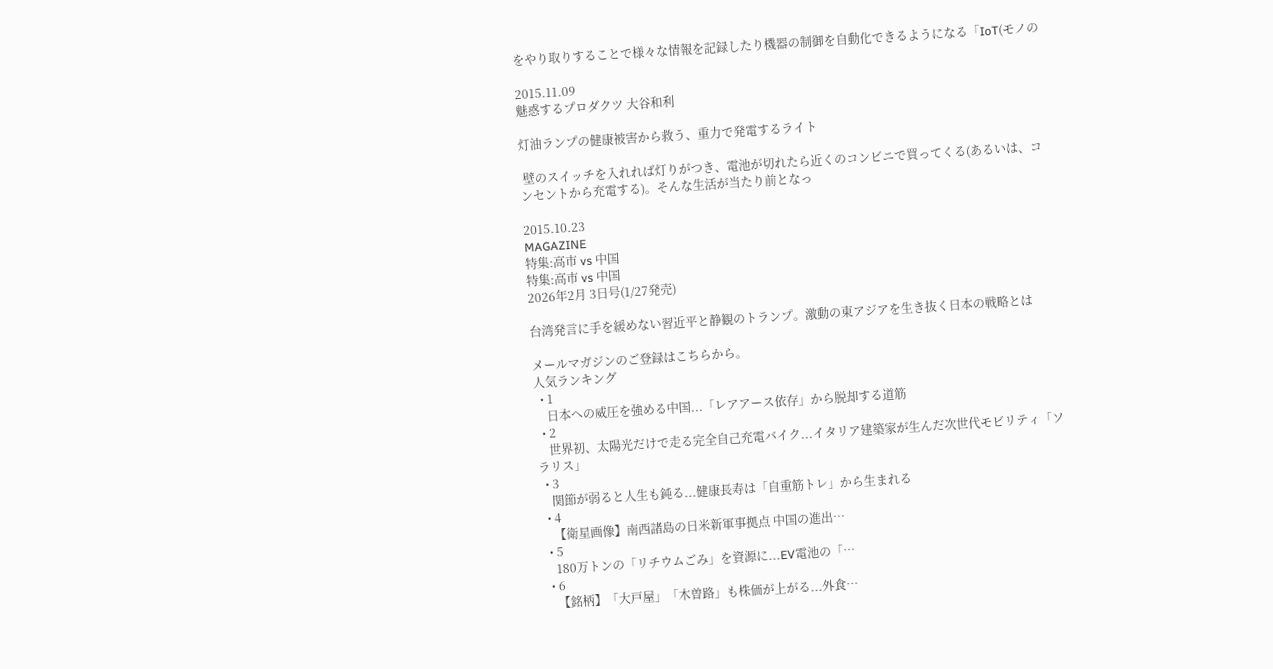をやり取りすることで様々な情報を記録したり機器の制御を自動化できるようになる「IoT(モノの

2015.11.09
魅惑するプロダクツ 大谷和利

灯油ランプの健康被害から救う、重力で発電するライト

 壁のスイッチを入れれば灯りがつき、電池が切れたら近くのコンビニで買ってくる(あるいは、コンセントから充電する)。そんな生活が当たり前となっ

2015.10.23
MAGAZINE
特集:高市 vs 中国
特集:高市 vs 中国
2026年2月 3日号(1/27発売)

台湾発言に手を緩めない習近平と静観のトランプ。激動の東アジアを生き抜く日本の戦略とは

メールマガジンのご登録はこちらから。
人気ランキング
  • 1
    日本への威圧を強める中国...「レアアース依存」から脱却する道筋
  • 2
    世界初、太陽光だけで走る完全自己充電バイク...イタリア建築家が生んだ次世代モビリティ「ソラリス」
  • 3
    関節が弱ると人生も鈍る...健康長寿は「自重筋トレ」から生まれる
  • 4
    【衛星画像】南西諸島の日米新軍事拠点 中国の進出…
  • 5
    180万トンの「リチウムごみ」を資源に...EV電池の「…
  • 6
    【銘柄】「大戸屋」「木曽路」も株価が上がる...外食…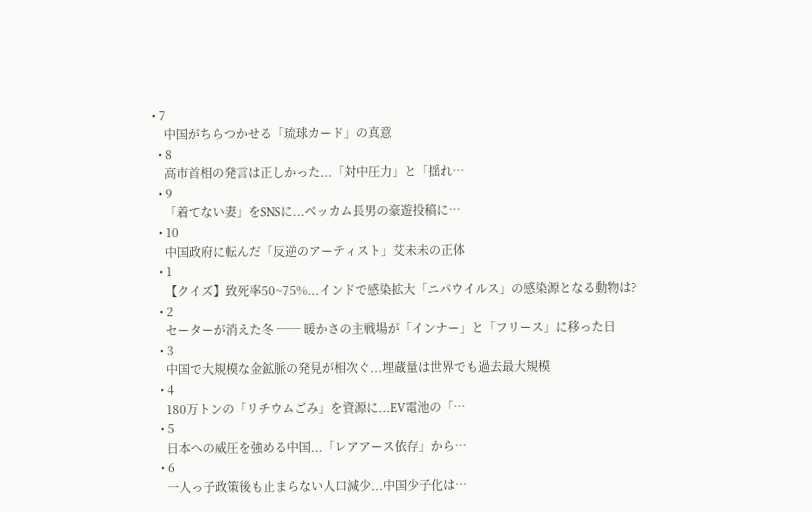• 7
    中国がちらつかせる「琉球カード」の真意
  • 8
    高市首相の発言は正しかった...「対中圧力」と「揺れ…
  • 9
    「着てない妻」をSNSに...ベッカム長男の豪遊投稿に…
  • 10
    中国政府に転んだ「反逆のアーティスト」艾未未の正体
  • 1
    【クイズ】致死率50~75%...インドで感染拡大「ニパウイルス」の感染源となる動物は?
  • 2
    セーターが消えた冬 ── 暖かさの主戦場が「インナー」と「フリース」に移った日
  • 3
    中国で大規模な金鉱脈の発見が相次ぐ...埋蔵量は世界でも過去最大規模
  • 4
    180万トンの「リチウムごみ」を資源に...EV電池の「…
  • 5
    日本への威圧を強める中国...「レアアース依存」から…
  • 6
    一人っ子政策後も止まらない人口減少...中国少子化は…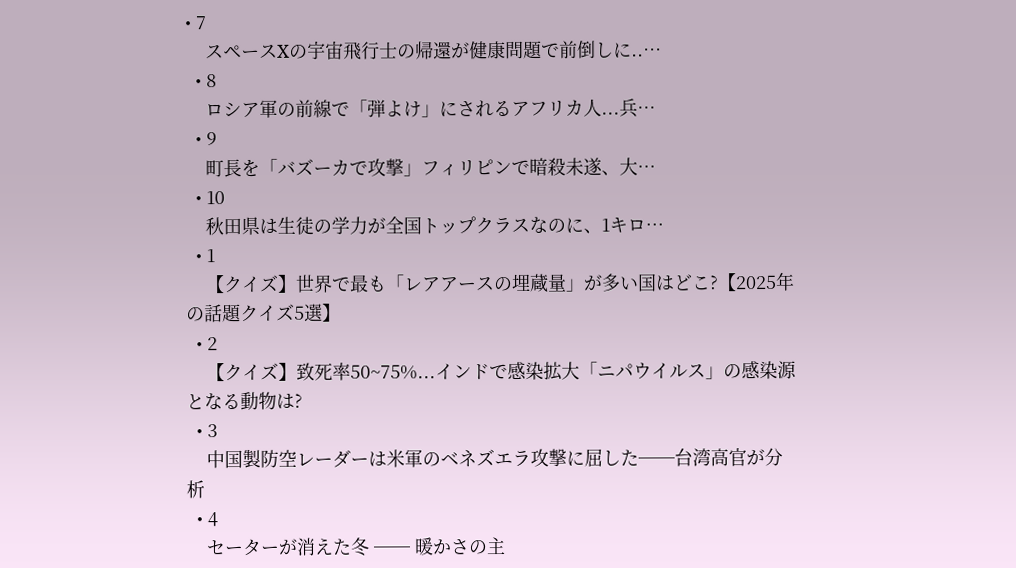• 7
    スペースXの宇宙飛行士の帰還が健康問題で前倒しに..…
  • 8
    ロシア軍の前線で「弾よけ」にされるアフリカ人...兵…
  • 9
    町長を「バズーカで攻撃」フィリピンで暗殺未遂、大…
  • 10
    秋田県は生徒の学力が全国トップクラスなのに、1キロ…
  • 1
    【クイズ】世界で最も「レアアースの埋蔵量」が多い国はどこ?【2025年の話題クイズ5選】
  • 2
    【クイズ】致死率50~75%...インドで感染拡大「ニパウイルス」の感染源となる動物は?
  • 3
    中国製防空レーダーは米軍のベネズエラ攻撃に屈した──台湾高官が分析
  • 4
    セーターが消えた冬 ── 暖かさの主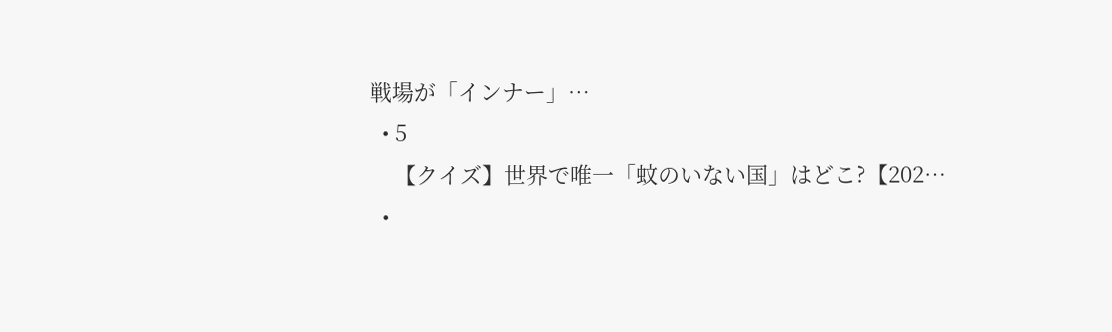戦場が「インナー」…
  • 5
    【クイズ】世界で唯一「蚊のいない国」はどこ?【202…
  •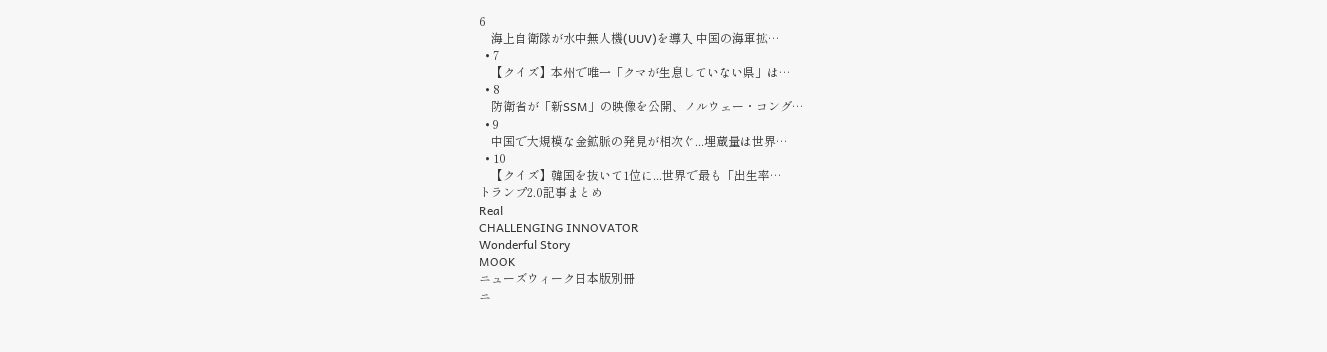6
    海上自衛隊が水中無人機(UUV)を導入 中国の海軍拡…
  • 7
    【クイズ】本州で唯一「クマが生息していない県」は…
  • 8
    防衛省が「新SSM」の映像を公開、ノルウェー・コング…
  • 9
    中国で大規模な金鉱脈の発見が相次ぐ...埋蔵量は世界…
  • 10
    【クイズ】韓国を抜いて1位に...世界で最も「出生率…
トランプ2.0記事まとめ
Real
CHALLENGING INNOVATOR
Wonderful Story
MOOK
ニューズウィーク日本版別冊
ニ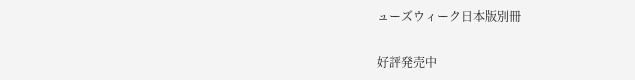ューズウィーク日本版別冊

好評発売中